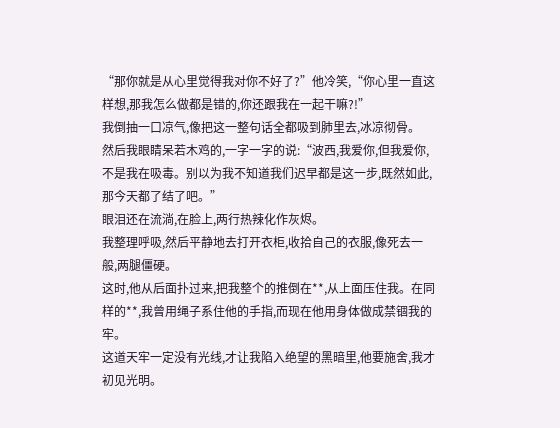“那你就是从心里觉得我对你不好了?”他冷笑,“你心里一直这样想,那我怎么做都是错的,你还跟我在一起干嘛?!”
我倒抽一口凉气,像把这一整句话全都吸到肺里去,冰凉彻骨。
然后我眼睛呆若木鸡的,一字一字的说:“波西,我爱你,但我爱你,不是我在吸毒。别以为我不知道我们迟早都是这一步,既然如此,那今天都了结了吧。”
眼泪还在流淌,在脸上,两行热辣化作灰烬。
我整理呼吸,然后平静地去打开衣柜,收拾自己的衣服,像死去一般,两腿僵硬。
这时,他从后面扑过来,把我整个的推倒在**,从上面压住我。在同样的**,我曾用绳子系住他的手指,而现在他用身体做成禁锢我的牢。
这道天牢一定没有光线,才让我陷入绝望的黑暗里,他要施舍,我才初见光明。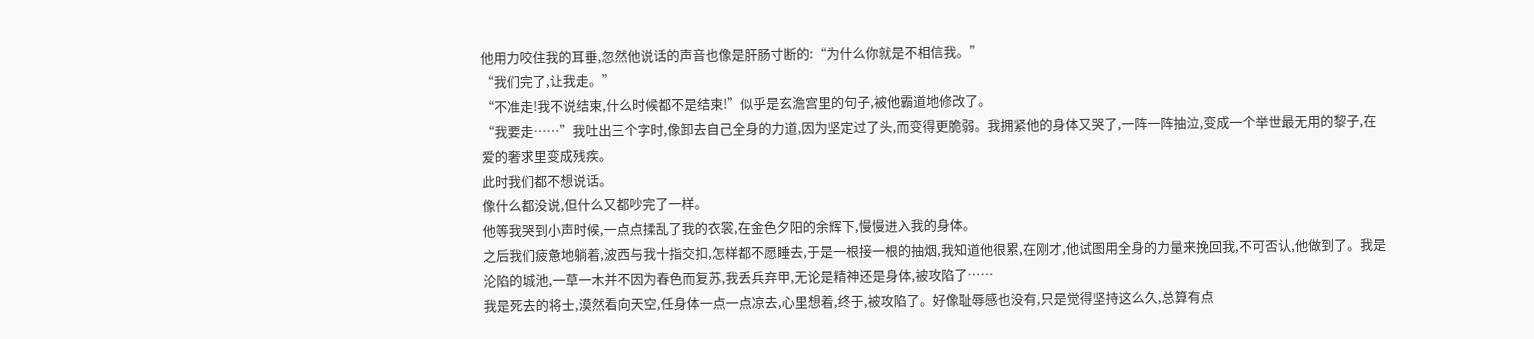他用力咬住我的耳垂,忽然他说话的声音也像是肝肠寸断的:“为什么你就是不相信我。”
“我们完了,让我走。”
“不准走!我不说结束,什么时候都不是结束!”似乎是玄澹宫里的句子,被他霸道地修改了。
“我要走……”我吐出三个字时,像卸去自己全身的力道,因为坚定过了头,而变得更脆弱。我拥紧他的身体又哭了,一阵一阵抽泣,变成一个举世最无用的黎子,在爱的奢求里变成残疾。
此时我们都不想说话。
像什么都没说,但什么又都吵完了一样。
他等我哭到小声时候,一点点揉乱了我的衣裳,在金色夕阳的余辉下,慢慢进入我的身体。
之后我们疲惫地躺着,波西与我十指交扣,怎样都不愿睡去,于是一根接一根的抽烟,我知道他很累,在刚才,他试图用全身的力量来挽回我,不可否认,他做到了。我是沦陷的城池,一草一木并不因为春色而复苏,我丢兵弃甲,无论是精神还是身体,被攻陷了……
我是死去的将士,漠然看向天空,任身体一点一点凉去,心里想着,终于,被攻陷了。好像耻辱感也没有,只是觉得坚持这么久,总算有点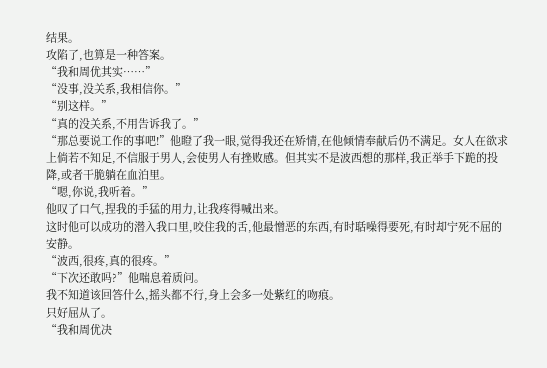结果。
攻陷了,也算是一种答案。
“我和周优其实……”
“没事,没关系,我相信你。”
“别这样。”
“真的没关系,不用告诉我了。”
“那总要说工作的事吧!”他瞪了我一眼,觉得我还在矫情,在他倾情奉献后仍不满足。女人在欲求上倘若不知足,不信服于男人,会使男人有挫败感。但其实不是波西想的那样,我正举手下跪的投降,或者干脆躺在血泊里。
“嗯,你说,我听着。”
他叹了口气,捏我的手猛的用力,让我疼得喊出来。
这时他可以成功的潜入我口里,咬住我的舌,他最憎恶的东西,有时聒噪得要死,有时却宁死不屈的安静。
“波西,很疼,真的很疼。”
“下次还敢吗?”他喘息着质问。
我不知道该回答什么,摇头都不行,身上会多一处紫红的吻痕。
只好屈从了。
“我和周优决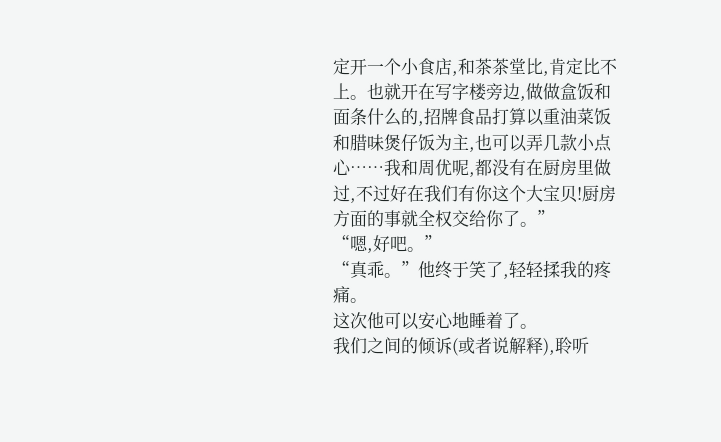定开一个小食店,和茶茶堂比,肯定比不上。也就开在写字楼旁边,做做盒饭和面条什么的,招牌食品打算以重油菜饭和腊味煲仔饭为主,也可以弄几款小点心……我和周优呢,都没有在厨房里做过,不过好在我们有你这个大宝贝!厨房方面的事就全权交给你了。”
“嗯,好吧。”
“真乖。”他终于笑了,轻轻揉我的疼痛。
这次他可以安心地睡着了。
我们之间的倾诉(或者说解释),聆听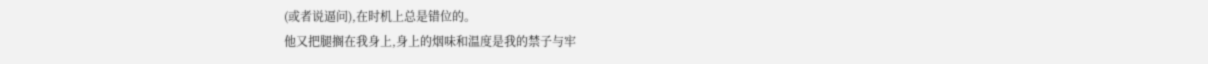(或者说逼问),在时机上总是错位的。
他又把腿搁在我身上,身上的烟味和温度是我的禁子与牢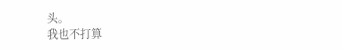头。
我也不打算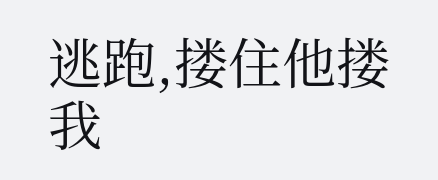逃跑,搂住他搂我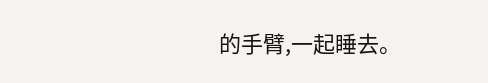的手臂,一起睡去。